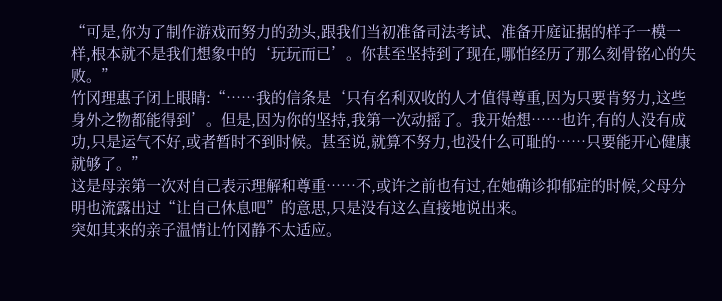“可是,你为了制作游戏而努力的劲头,跟我们当初准备司法考试、准备开庭证据的样子一模一样,根本就不是我们想象中的‘玩玩而已’。你甚至坚持到了现在,哪怕经历了那么刻骨铭心的失败。”
竹冈理惠子闭上眼睛:“……我的信条是‘只有名利双收的人才值得尊重,因为只要肯努力,这些身外之物都能得到’。但是,因为你的坚持,我第一次动摇了。我开始想……也许,有的人没有成功,只是运气不好,或者暂时不到时候。甚至说,就算不努力,也没什么可耻的……只要能开心健康就够了。”
这是母亲第一次对自己表示理解和尊重……不,或许之前也有过,在她确诊抑郁症的时候,父母分明也流露出过“让自己休息吧”的意思,只是没有这么直接地说出来。
突如其来的亲子温情让竹冈静不太适应。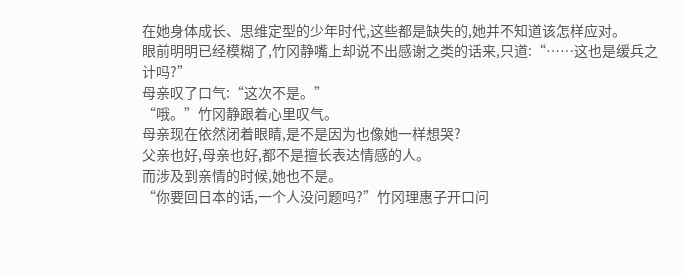在她身体成长、思维定型的少年时代,这些都是缺失的,她并不知道该怎样应对。
眼前明明已经模糊了,竹冈静嘴上却说不出感谢之类的话来,只道:“……这也是缓兵之计吗?”
母亲叹了口气:“这次不是。”
“哦。”竹冈静跟着心里叹气。
母亲现在依然闭着眼睛,是不是因为也像她一样想哭?
父亲也好,母亲也好,都不是擅长表达情感的人。
而涉及到亲情的时候,她也不是。
“你要回日本的话,一个人没问题吗?”竹冈理惠子开口问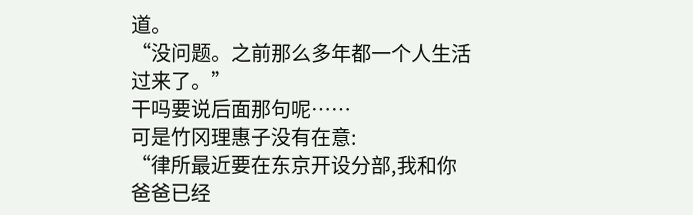道。
“没问题。之前那么多年都一个人生活过来了。”
干吗要说后面那句呢……
可是竹冈理惠子没有在意:
“律所最近要在东京开设分部,我和你爸爸已经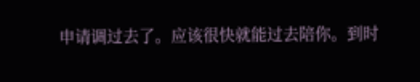申请调过去了。应该很快就能过去陪你。到时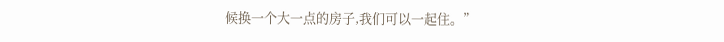候换一个大一点的房子,我们可以一起住。”